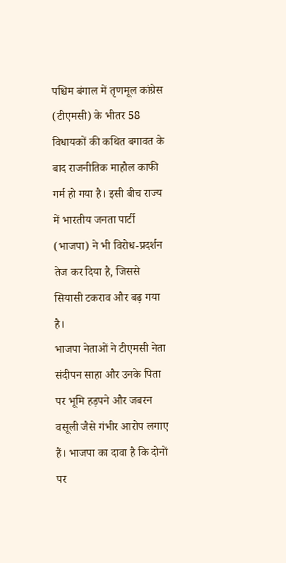पश्चिम बंगाल में तृणमूल कांग्रेस (टीएमसी) के भीतर 58 विधायकों की कथित बगावत के बाद राजनीतिक माहौल काफी गर्म हो गया है। इसी बीच राज्य में भारतीय जनता पार्टी (भाजपा) ने भी विरोध-प्रदर्शन तेज कर दिया है, जिससे सियासी टकराव और बढ़ गया है।
भाजपा नेताओं ने टीएमसी नेता संदीपन साहा और उनके पिता पर भूमि हड़पने और जबरन वसूली जैसे गंभीर आरोप लगाए हैं। भाजपा का दावा है कि दोनों पर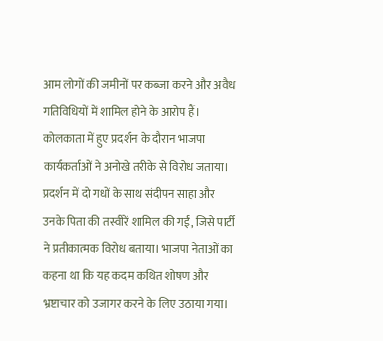आम लोगों की जमीनों पर कब्जा करने और अवैध गतिविधियों में शामिल होने के आरोप हैं।
कोलकाता में हुए प्रदर्शन के दौरान भाजपा कार्यकर्ताओं ने अनोखे तरीके से विरोध जताया। प्रदर्शन में दो गधों के साथ संदीपन साहा और उनके पिता की तस्वीरें शामिल की गईं, जिसे पार्टी ने प्रतीकात्मक विरोध बताया। भाजपा नेताओं का कहना था कि यह कदम कथित शोषण और भ्रष्टाचार को उजागर करने के लिए उठाया गया।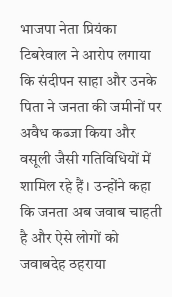भाजपा नेता प्रियंका टिबरेवाल ने आरोप लगाया कि संदीपन साहा और उनके पिता ने जनता की जमीनों पर अवैध कब्जा किया और वसूली जैसी गतिविधियों में शामिल रहे हैं। उन्होंने कहा कि जनता अब जवाब चाहती है और ऐसे लोगों को जवाबदेह ठहराया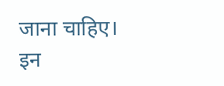जाना चाहिए।
इन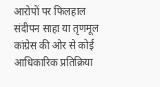आरोपों पर फिलहाल संदीपन साहा या तृणमूल कांग्रेस की ओर से कोई आधिकारिक प्रतिक्रिया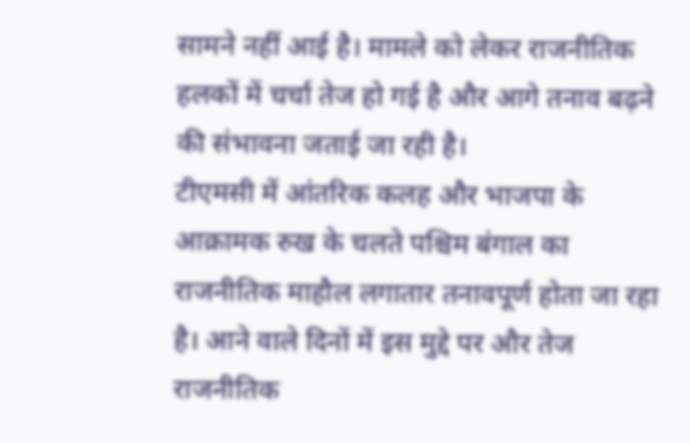सामने नहीं आई है। मामले को लेकर राजनीतिक हलकों में चर्चा तेज हो गई है और आगे तनाव बढ़ने की संभावना जताई जा रही है।
टीएमसी में आंतरिक कलह और भाजपा के आक्रामक रुख के चलते पश्चिम बंगाल का राजनीतिक माहौल लगातार तनावपूर्ण होता जा रहा है। आने वाले दिनों में इस मुद्दे पर और तेज राजनीतिक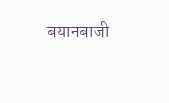बयानबाजी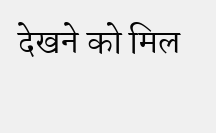देखने को मिल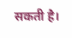सकती है।